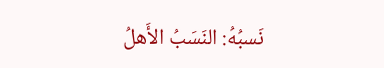نَسبُهُ: النَسَبُ الأَهلُ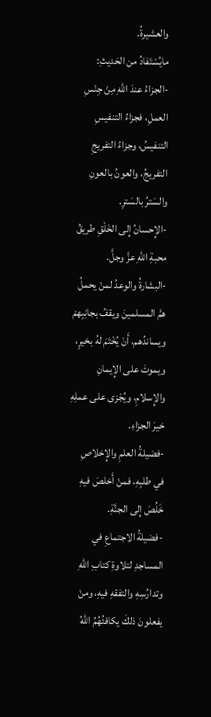والعشيرةُ.
مايُسْتَفادُ من الحَديثِ:
-الجزاءُ عندَ اللهِ مِنْ جِنْسِ العملِ، فجزاءُ التنفيسِ التنفيسُ، وجزاءُ التفريجِ التفريجُ، والعونُ بالعونِ والسَترُ بالسَترِ.
-الإِحسانُ إِلى الخَلْقِ طريقُ محبةِ اللهِ عزَّ وجلَّ.
-البشارةُ والوعدُ لمنْ يحملُ همَّ المسلمينَ ويقفُ بجانِبِهمْ ويساندُهم، أَنْ يُخْتَمَ لهُ بخيرٍ، ويموتَ على الإِيمانِ والإِسلامِ، ويُجْزى على عملِهِ خيرَ الجزاءِ.
-فضيلةُ العلمِ والإِخلاصِ في طلبِهِ، فمنْ أَخلصَ فيهِ خَلُصَ إِلى الجنَّةِ.
-فضيلةُ الاجتماعِ في المساجدِ لتلاوةِ كتابِ اللهِ وتدارُسِهِ والتفقهِ فيهِ، ومنْ يفعلونَ ذلكَ يكافئُهُمُ اللهُ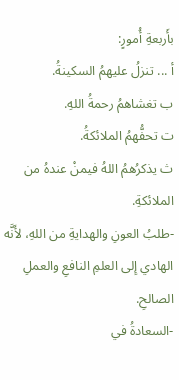بأَربعةِ أُمورٍ:
أ ... تنزلُ عليهمُ السكينةُ.
ب تغشاهمُ رحمةُ اللهِ.
ت تحفُّهمُ الملائكةُ.
ث يذكرُهمُ اللهُ فيمنْ عندهُ من الملائكةِ.
-طلبُ العونِ والهدايةِ من اللهِ، لأَنَّه الهادي إِلى العلمِ النافعِ والعملِ الصالحِ.
-السعادةُ في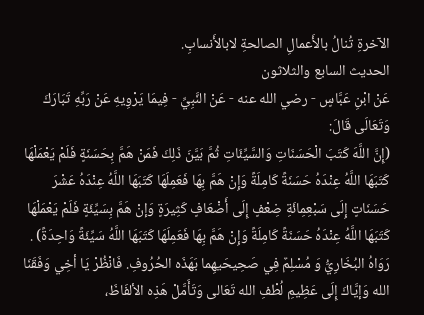الآخرةِ تُنالُ بالأَعمالِ الصالحةِ لابالأَنسابِ.
الحديث السابع والثلاثون
عَنْ ابْنِ عَبَّاسٍ - رضي الله عنه - عَنْ النَّبِيِّ - فِيمَا يَرْوِيهِ عَنْ رَبِّهِ تَبَارَكَ وَتَعَالَى قَالَ:
(إِنَّ اللَّهَ كَتَبَ الْحَسَنَاتِ وَالسَّيِّئَاتِ ثُمَّ بَيَّنَ ذَلِكَ فَمَنْ هَمَّ بِحَسَنَةٍ فَلَمْ يَعْمَلْهَا كَتَبَهَا اللَّهُ عِنْدَهُ حَسَنَةً كَامِلَةً وَإِنْ هَمَّ بِهَا فَعَمِلَهَا كَتَبَهَا اللَّهُ عِنْدَهُ عَشْرَ حَسَنَاتٍ إِلَى سَبْعِمِائَةِ ضِعْفٍ إِلَى أَضْعَافٍ كَثِيرَةٍ وَإنْ هَمَّ بِسَيِّئَةٍ فَلَمْ يَعْمَلْهَا كَتَبَهَا اللَّهُ عِنْدَهُ حَسَنَةً كَامِلَةً وَإِنْ هَمَّ بِهَا فَعَمِلَهَا كَتَبَهَا اللَّهُ سَيِّئَةً وَاحِدَةً) . رَوَاهُ البُخَارِيُّ وَ مُسْلِمٌ فِي صَحِيحَيهِما بَهَذَه الحُرُوفِ. فَانْظُرْ يَا أخِي وَفَقَنَا الله وَإيَّاكَ إِلَى عَظِيمِ لُطْفِ الله تَعَالى وَتَأَمَّلْ هَذِه الألفَاظَ،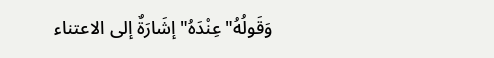وَقَولُهُ"عِنْدَهُ"إشَارَةٌ إلى الاعتناء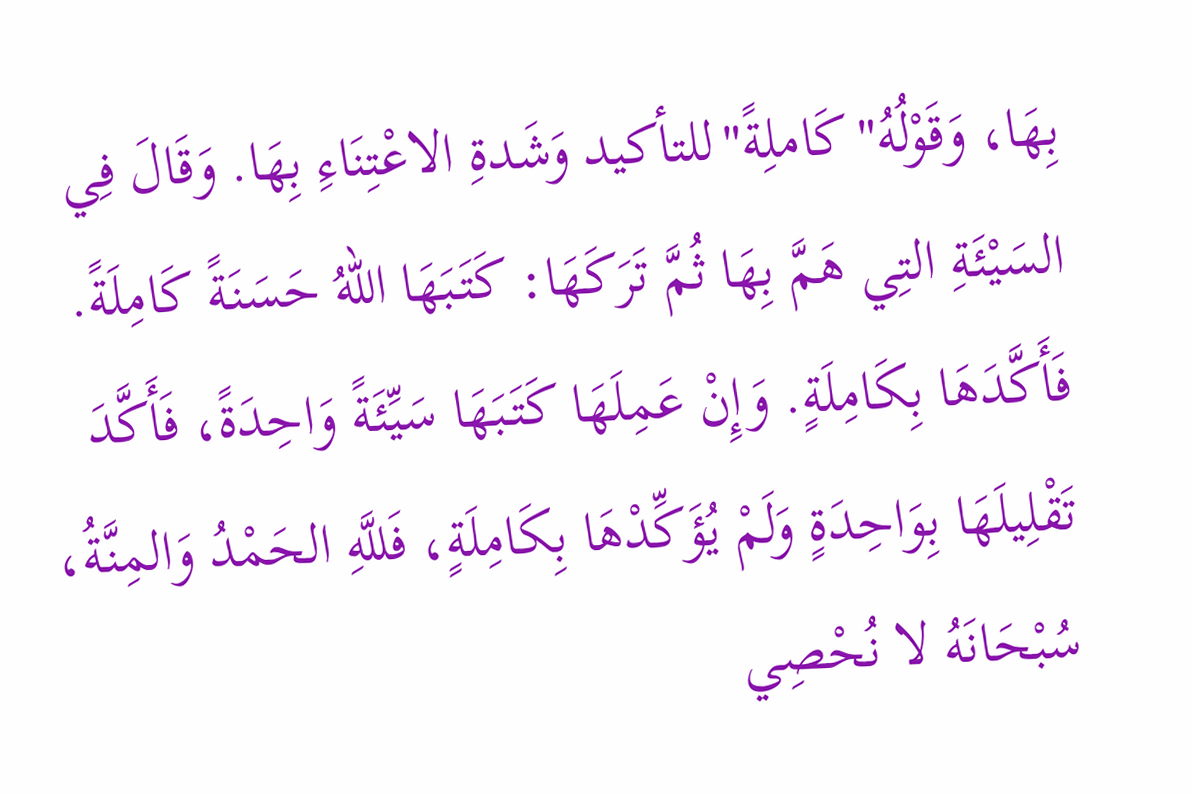بِهَا، وَقَوْلُهُ"كَاملِةً"للتأكيد وَشَدةِ الاعْتِنَاءِ بِهَا. وَقَالَ فِي السَيْئَةِ التِي هَمَّ بِهَا ثُمَّ تَرَكَهَا: كَتَبَهَا اللهُ حَسَنَةً كَامِلَةً. فَأَكَّدَهَا بِكَامِلَةٍ. وَإِنْ عَمِلَهَا كَتَبَهَا سَيِّئَةً وَاحِدَةً، فَأَكَّدَ تَقْلِيلَهَا بِوَاحِدَةٍ وَلَمْ يُؤَكِّدْهَا بِكَامِلَةٍ، فَللَّهِ الحَمْدُ وَالمِنَّةُ، سُبْحَانَهُ لا نُحْصِي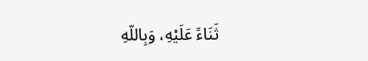ثَنَاءً عَلَيْهِ، وَبِاللّهِ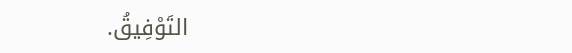التَوْفِيقُ.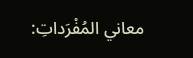معاني المُفْرَداتِ: